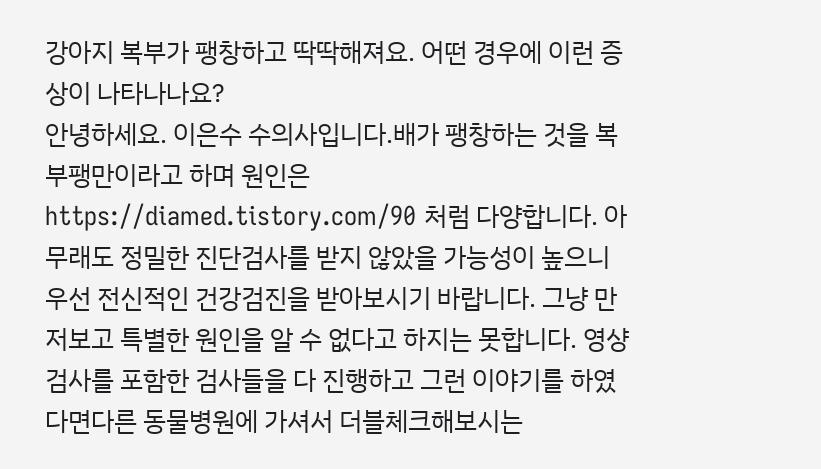강아지 복부가 팽창하고 딱딱해져요. 어떤 경우에 이런 증상이 나타나나요?
안녕하세요. 이은수 수의사입니다.배가 팽창하는 것을 복부팽만이라고 하며 원인은 https://diamed.tistory.com/90 처럼 다양합니다. 아무래도 정밀한 진단검사를 받지 않았을 가능성이 높으니 우선 전신적인 건강검진을 받아보시기 바랍니다. 그냥 만저보고 특별한 원인을 알 수 없다고 하지는 못합니다. 영샹검사를 포함한 검사들을 다 진행하고 그런 이야기를 하였다면다른 동물병원에 가셔서 더블체크해보시는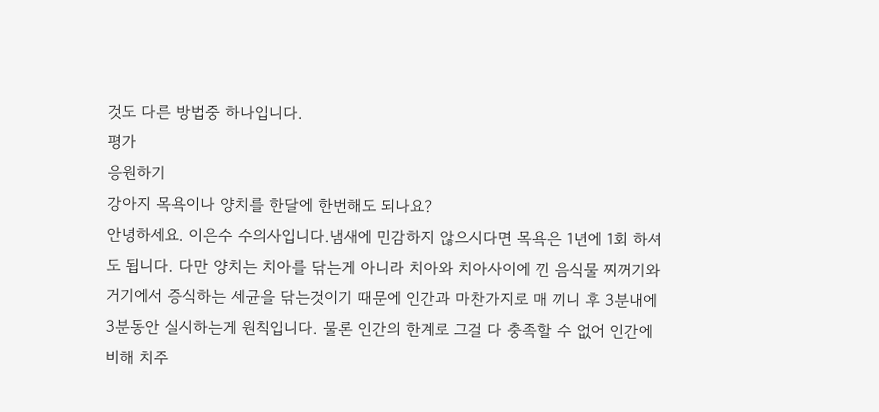것도 다른 방법중 하나입니다.
평가
응원하기
강아지 목욕이나 양치를 한달에 한번해도 되나요?
안녕하세요. 이은수 수의사입니다.냄새에 민감하지 않으시다면 목욕은 1년에 1회 하셔도 됩니다. 다만 양치는 치아를 닦는게 아니라 치아와 치아사이에 낀 음식물 찌꺼기와 거기에서 증식하는 세균을 닦는것이기 때문에 인간과 마찬가지로 매 끼니 후 3분내에 3분동안 실시하는게 원칙입니다. 물론 인간의 한계로 그걸 다 충족할 수 없어 인간에 비해 치주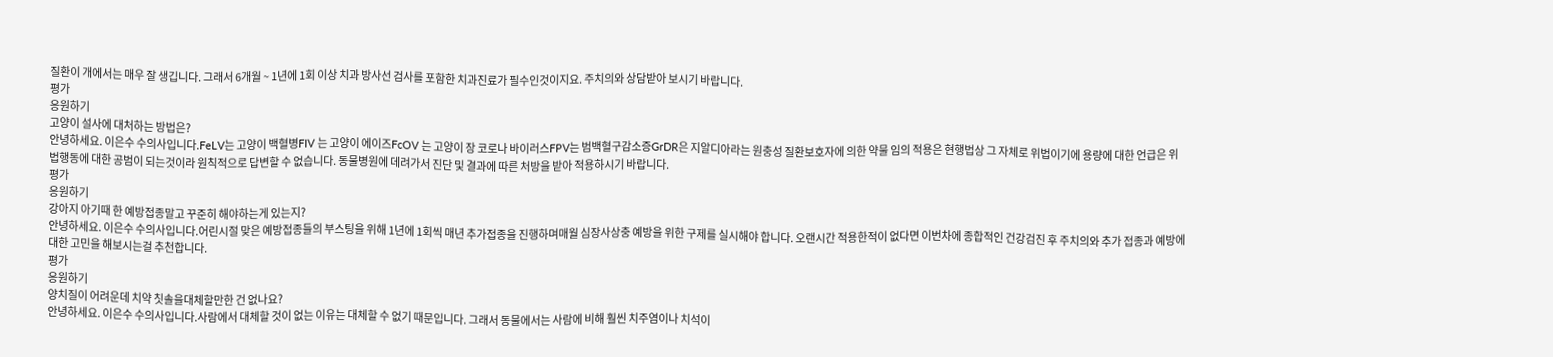질환이 개에서는 매우 잘 생깁니다. 그래서 6개월 ~ 1년에 1회 이상 치과 방사선 검사를 포함한 치과진료가 필수인것이지요. 주치의와 상담받아 보시기 바랍니다.
평가
응원하기
고양이 설사에 대처하는 방법은?
안녕하세요. 이은수 수의사입니다.FeLV는 고양이 백혈병FIV 는 고양이 에이즈FcOV 는 고양이 장 코로나 바이러스FPV는 범백혈구감소증GrDR은 지알디아라는 원충성 질환보호자에 의한 약물 임의 적용은 현행법상 그 자체로 위법이기에 용량에 대한 언급은 위법행동에 대한 공범이 되는것이라 원칙적으로 답변할 수 없습니다. 동물병원에 데려가서 진단 및 결과에 따른 처방을 받아 적용하시기 바랍니다.
평가
응원하기
강아지 아기때 한 예방접종말고 꾸준히 해야하는게 있는지?
안녕하세요. 이은수 수의사입니다.어린시절 맞은 예방접종들의 부스팅을 위해 1년에 1회씩 매년 추가접종을 진행하며매월 심장사상충 예방을 위한 구제를 실시해야 합니다. 오랜시간 적용한적이 없다면 이번차에 종합적인 건강검진 후 주치의와 추가 접종과 예방에 대한 고민을 해보시는걸 추천합니다.
평가
응원하기
양치질이 어려운데 치약 칫솔을대체할만한 건 없나요?
안녕하세요. 이은수 수의사입니다.사람에서 대체할 것이 없는 이유는 대체할 수 없기 때문입니다. 그래서 동물에서는 사람에 비해 훨씬 치주염이나 치석이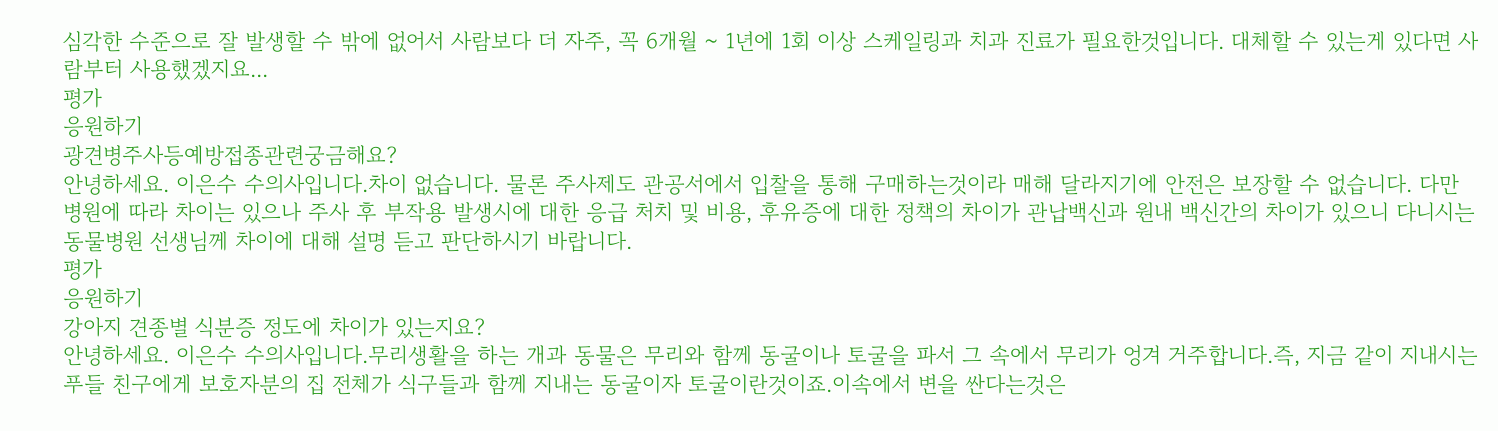심각한 수준으로 잘 발생할 수 밖에 없어서 사람보다 더 자주, 꼭 6개월 ~ 1년에 1회 이상 스케일링과 치과 진료가 필요한것입니다. 대체할 수 있는게 있다면 사람부터 사용했겠지요...
평가
응원하기
광견병주사등예방접종관련궁금해요?
안녕하세요. 이은수 수의사입니다.차이 없습니다. 물론 주사제도 관공서에서 입찰을 통해 구매하는것이라 매해 달라지기에 안전은 보장할 수 없습니다. 다만 병원에 따라 차이는 있으나 주사 후 부작용 발생시에 대한 응급 처치 및 비용, 후유증에 대한 정책의 차이가 관납백신과 원내 백신간의 차이가 있으니 다니시는 동물병원 선생님께 차이에 대해 설명 듣고 판단하시기 바랍니다.
평가
응원하기
강아지 견종별 식분증 정도에 차이가 있는지요?
안녕하세요. 이은수 수의사입니다.무리생활을 하는 개과 동물은 무리와 함께 동굴이나 토굴을 파서 그 속에서 무리가 엉겨 거주합니다.즉, 지금 같이 지내시는 푸들 친구에게 보호자분의 집 전체가 식구들과 함께 지내는 동굴이자 토굴이란것이죠.이속에서 변을 싼다는것은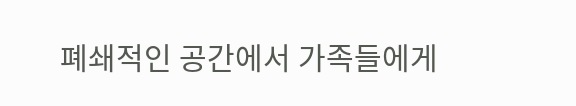폐쇄적인 공간에서 가족들에게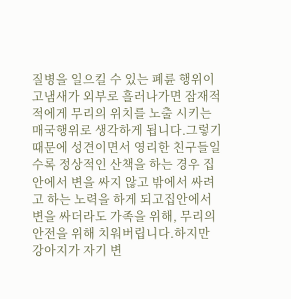질병을 일으킬 수 있는 폐륜 행위이고냄새가 외부로 흘러나가면 잠재적 적에게 무리의 위치를 노출 시키는 매국행위로 생각하게 됩니다.그렇기 때문에 성견이면서 영리한 친구들일 수록 정상적인 산책을 하는 경우 집안에서 변을 싸지 않고 밖에서 싸려고 하는 노력을 하게 되고집안에서 변을 싸더라도 가족을 위해, 무리의 안전을 위해 치워버립니다.하지만 강아지가 자기 변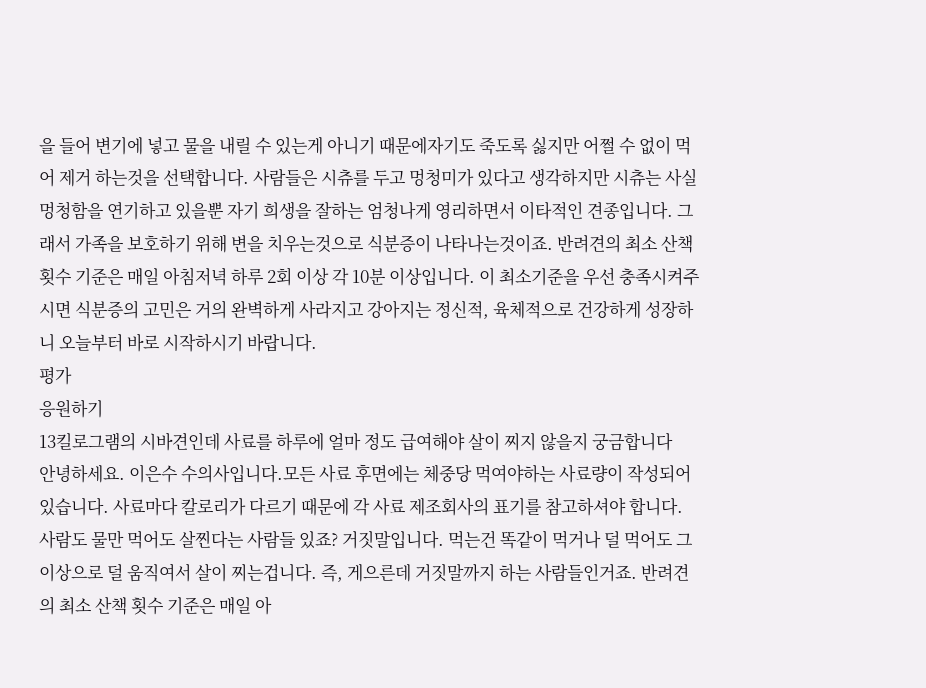을 들어 변기에 넣고 물을 내릴 수 있는게 아니기 때문에자기도 죽도록 싫지만 어쩔 수 없이 먹어 제거 하는것을 선택합니다. 사람들은 시츄를 두고 멍청미가 있다고 생각하지만 시츄는 사실 멍청함을 연기하고 있을뿐 자기 희생을 잘하는 엄청나게 영리하면서 이타적인 견종입니다. 그래서 가족을 보호하기 위해 변을 치우는것으로 식분증이 나타나는것이죠. 반려견의 최소 산책 횟수 기준은 매일 아침저녁 하루 2회 이상 각 10분 이상입니다. 이 최소기준을 우선 충족시켜주시면 식분증의 고민은 거의 완벽하게 사라지고 강아지는 정신적, 육체적으로 건강하게 성장하니 오늘부터 바로 시작하시기 바랍니다.
평가
응원하기
13킬로그램의 시바견인데 사료를 하루에 얼마 정도 급여해야 살이 찌지 않을지 궁금합니다
안녕하세요. 이은수 수의사입니다.모든 사료 후면에는 체중당 먹여야하는 사료량이 작성되어 있습니다. 사료마다 칼로리가 다르기 때문에 각 사료 제조회사의 표기를 참고하셔야 합니다. 사람도 물만 먹어도 살찐다는 사람들 있죠? 거짓말입니다. 먹는건 똑같이 먹거나 덜 먹어도 그 이상으로 덜 움직여서 살이 찌는겁니다. 즉, 게으른데 거짓말까지 하는 사람들인거죠. 반려견의 최소 산책 횟수 기준은 매일 아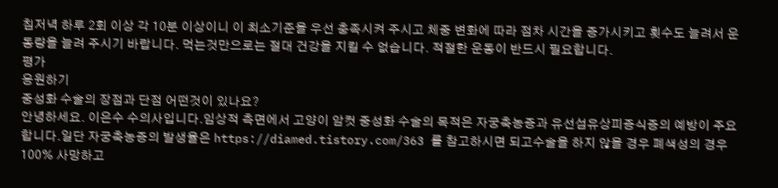침저녁 하루 2회 이상 각 10분 이상이니 이 최소기준을 우선 충족시켜 주시고 체중 변화에 따라 점차 시간을 증가시키고 횟수도 늘려서 운동량을 늘려 주시기 바랍니다. 먹는것만으로는 절대 건강을 지킬 수 없습니다. 적절한 운동이 반드시 필요합니다.
평가
응원하기
중성화 수술의 장점과 단점 어떤것이 있나요?
안녕하세요. 이은수 수의사입니다.임상적 측면에서 고양이 암컷 중성화 수술의 목적은 자궁축농증과 유선섬유상피증식증의 예방이 주요합니다.일단 자궁축농증의 발생율은 https://diamed.tistory.com/363 를 참고하시면 되고수술을 하지 않을 경우 폐색성의 경우 100% 사망하고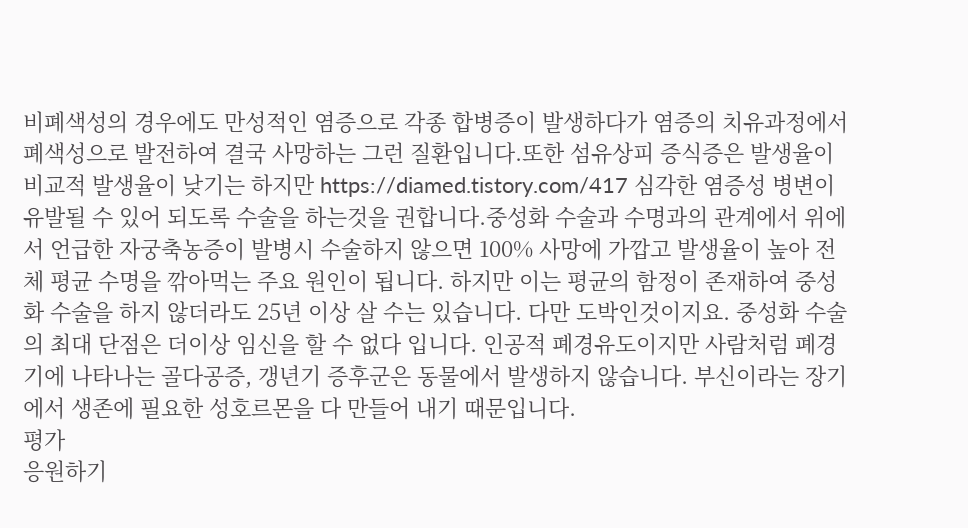비폐색성의 경우에도 만성적인 염증으로 각종 합병증이 발생하다가 염증의 치유과정에서 폐색성으로 발전하여 결국 사망하는 그런 질환입니다.또한 섬유상피 증식증은 발생율이 비교적 발생율이 낮기는 하지만 https://diamed.tistory.com/417 심각한 염증성 병변이 유발될 수 있어 되도록 수술을 하는것을 권합니다.중성화 수술과 수명과의 관계에서 위에서 언급한 자궁축농증이 발병시 수술하지 않으면 100% 사망에 가깝고 발생율이 높아 전체 평균 수명을 깎아먹는 주요 원인이 됩니다. 하지만 이는 평균의 함정이 존재하여 중성화 수술을 하지 않더라도 25년 이상 살 수는 있습니다. 다만 도박인것이지요. 중성화 수술의 최대 단점은 더이상 임신을 할 수 없다 입니다. 인공적 폐경유도이지만 사람처럼 폐경기에 나타나는 골다공증, 갱년기 증후군은 동물에서 발생하지 않습니다. 부신이라는 장기에서 생존에 필요한 성호르몬을 다 만들어 내기 때문입니다.
평가
응원하기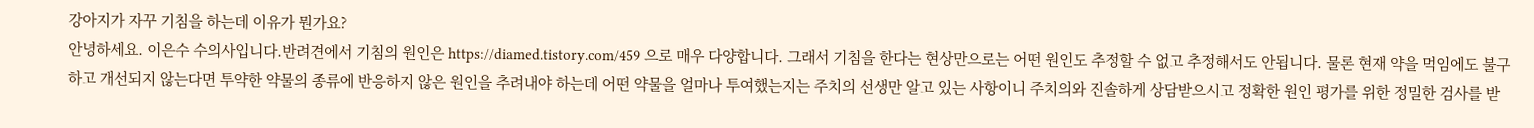강아지가 자꾸 기침을 하는데 이유가 뭔가요?
안녕하세요. 이은수 수의사입니다.반려견에서 기침의 원인은 https://diamed.tistory.com/459 으로 매우 다양합니다. 그래서 기침을 한다는 현상만으로는 어떤 원인도 추정할 수 없고 추정해서도 안됩니다. 물론 현재 약을 먹임에도 불구하고 개선되지 않는다면 투약한 약물의 종류에 반응하지 않은 원인을 추려내야 하는데 어떤 약물을 얼마나 투여했는지는 주치의 선생만 알고 있는 사항이니 주치의와 진솔하게 상담받으시고 정확한 원인 평가를 위한 정밀한 검사를 받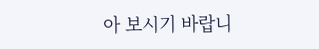아 보시기 바랍니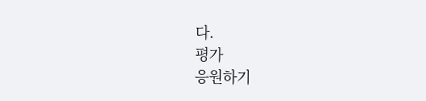다.
평가
응원하기